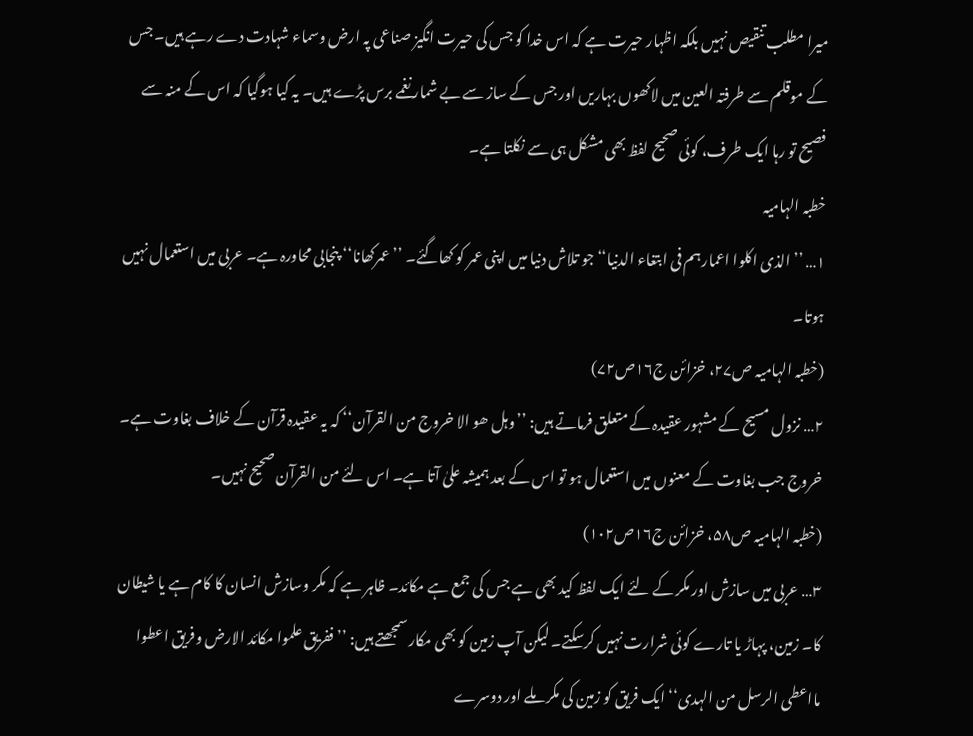میرا مطلب تنقیص نہیں بلکہ اظہار حیرت ہے کہ اس خدا کو جس کی حیرت انگیز صناعی پہ ارض وسماء شہادت دے رہے ہیں۔ جس کے موقلم سے طرفتہ العین میں لاکھوں بہاریں اور جس کے ساز سے بے شمار نغمے برس پڑے ہیں۔ یہ کیا ہوگیا کہ اس کے منہ سے فصیح تو رہا ایک طرف، کوئی صحیح لفظ بھی مشکل ہی سے نکلتا ہے۔
خطبہ الہامیہ
۱… ’’الذی اکلوا اعمارہم فی ابتغاء الدنیا‘‘ جو تلاش دنیا میں اپنی عمر کو کھاگئے۔ ’’عمرکھانا‘‘ پنجابی محاورہ ہے۔ عربی میں استعمال نہیں ہوتا۔
(خطبہ الہامیہ ص۲۷، خزائن ج۱۶ص۷۲)
۲… نزول مسیح کے مشہور عقیدہ کے متعلق فرماتے ہیں: ’’وہل ھو الا خروج من القرآن‘‘ کہ یہ عقیدہ قرآن کے خلاف بغاوت ہے۔ خروج جب بغاوت کے معنوں میں استعمال ہو تو اس کے بعد ہمیشہ علیٰ آتا ہے۔ اس لئے من القرآن صحیح نہیں۔
(خطبہ الہامیہ ص۵۸، خزائن ج۱۶ص۱۰۲)
۳… عربی میں سازش اور مکر کے لئے ایک لفظ کید بھی ہے جس کی جمع ہے مکائد۔ ظاہر ہے کہ مکر وسازش انسان کا کام ہے یا شیطان کا۔ زمین، پہاڑ یا تارے کوئی شرارت نہیں کرسکتے۔ لیکن آپ زمین کو بھی مکار سمجھتے ہیں: ’’ففریق علموا مکائد الارض وفریق اعطوا مااعطی الرسل من الہدی‘‘ ایک فریق کو زمین کی مکر ملے اور دوسرے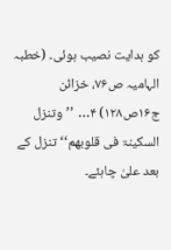کو ہدایت نصیب ہوئی۔ (خطبہ الہامیہ ص۷۶، خزائن ج۱۶ص۱۲۸) ۴… ’’وتنزل السکینۃ فی قلوبھم‘‘ تنزل کے بعد علیٰ چاہئے۔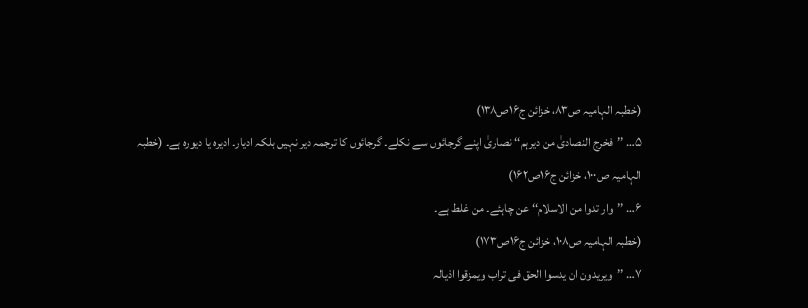(خطبہ الہامیہ ص۸۳، خزائن ج۱۶ص۱۳۸)
۵… ’’فخرج النصادیٰ من دیرہم‘‘ نصاریٰ اپنے گرجائوں سے نکلے۔ گرجائوں کا ترجمہ دیر نہیں بلکہ ادیار۔ ادیرہ یا دیورہ ہے۔ (خطبہ الہامیہ ص۱۰۰، خزائن ج۱۶ص۱۶۲)
۶… ’’وار تدوا من الاسلام‘‘ عن چاہئے۔ من غلط ہے۔
(خطبہ الہامیہ ص۱۰۸، خزائن ج۱۶ص۱۷۳)
۷… ’’ویریدون ان یدسوا الحق فی تراب ویمزقوا اذیالہ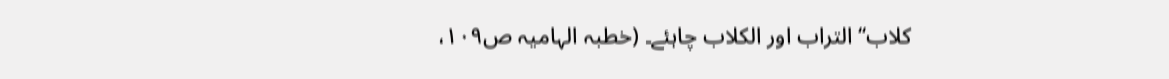کلاب‘‘ التراب اور الکلاب چاہئے۔ (خطبہ الہامیہ ص۱۰۹،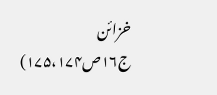خزائن ج۱۶ص۱۷۵،۱۷۴)